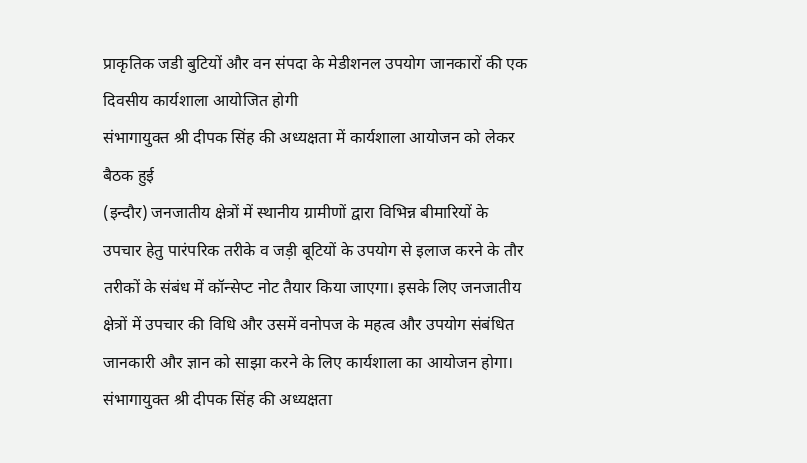प्राकृतिक जडी बुटियों और वन संपदा के मेडीशनल उपयोग जानकारों की एक दिवसीय कार्यशाला आयोजित होगी
संभागायुक्त श्री दीपक सिंह की अध्यक्षता में कार्यशाला आयोजन को लेकर बैठक हुई
(इन्दौर) जनजातीय क्षेत्रों में स्थानीय ग्रामीणों द्वारा विभिन्न बीमारियों के उपचार हेतु पारंपरिक तरीके व जड़ी बूटियों के उपयोग से इलाज करने के तौर तरीकों के संबंध में कॉन्सेप्ट नोट तैयार किया जाएगा। इसके लिए जनजातीय क्षेत्रों में उपचार की विधि और उसमें वनोपज के महत्व और उपयोग संबंधित जानकारी और ज्ञान को साझा करने के लिए कार्यशाला का आयोजन होगा। संभागायुक्त श्री दीपक सिंह की अध्यक्षता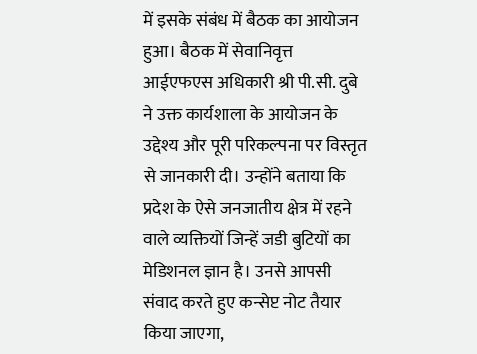में इसके संबंध में बैठक का आयोजन हुआ। बैठक में सेवानिवृत्त आईएफएस अधिकारी श्री पी.सी. दुबे ने उक्त कार्यशाला के आयोजन के उद्देश्य और पूरी परिकल्पना पर विस्तृत से जानकारी दी। उन्होंने बताया कि प्रदेश के ऐसे जनजातीय क्षेत्र में रहने वाले व्यक्तियों जिन्हें जडी बुटियों का मेडिशनल ज्ञान है। उनसे आपसी संवाद करते हुए कन्सेप्ट नोट तैयार किया जाएगा,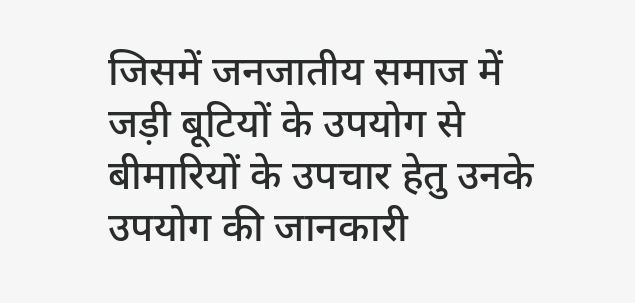जिसमें जनजातीय समाज में जड़ी बूटियों के उपयोग से बीमारियों के उपचार हेतु उनके उपयोग की जानकारी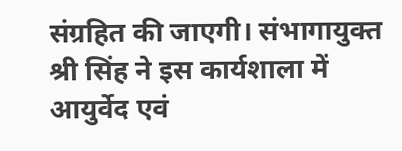संग्रहित की जाएगी। संभागायुक्त श्री सिंह ने इस कार्यशाला में आयुर्वेद एवं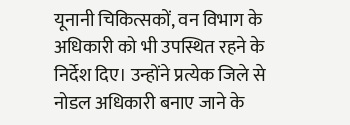यूनानी चिकित्सकों, वन विभाग के अधिकारी को भी उपस्थित रहने के निर्देश दिए। उन्होंने प्रत्येक जिले से नोडल अधिकारी बनाए जाने के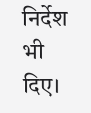निर्देश भी दिए।